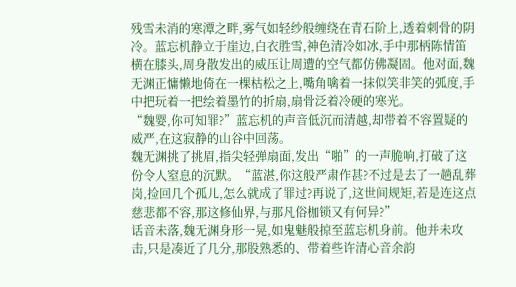残雪未消的寒潭之畔,雾气如轻纱般缠绕在青石阶上,透着刺骨的阴冷。蓝忘机静立于崖边,白衣胜雪,神色清冷如冰,手中那柄陈情笛横在膝头,周身散发出的威压让周遭的空气都仿佛凝固。他对面,魏无渊正慵懒地倚在一棵枯松之上,嘴角噙着一抹似笑非笑的弧度,手中把玩着一把绘着墨竹的折扇,扇骨泛着冷硬的寒光。
“魏婴,你可知罪?”蓝忘机的声音低沉而清越,却带着不容置疑的威严,在这寂静的山谷中回荡。
魏无渊挑了挑眉,指尖轻弹扇面,发出“啪”的一声脆响,打破了这份令人窒息的沉默。“蓝湛,你这般严肃作甚?不过是去了一趟乱葬岗,捡回几个孤儿,怎么就成了罪过?再说了,这世间规矩,若是连这点慈悲都不容,那这修仙界,与那凡俗枷锁又有何异?”
话音未落,魏无渊身形一晃,如鬼魅般掠至蓝忘机身前。他并未攻击,只是凑近了几分,那股熟悉的、带着些许清心音余韵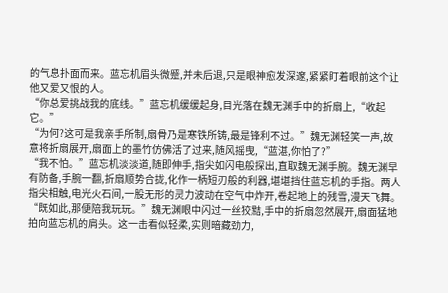的气息扑面而来。蓝忘机眉头微蹙,并未后退,只是眼神愈发深邃,紧紧盯着眼前这个让他又爱又恨的人。
“你总爱挑战我的底线。”蓝忘机缓缓起身,目光落在魏无渊手中的折扇上,“收起它。”
“为何?这可是我亲手所制,扇骨乃是寒铁所铸,最是锋利不过。”魏无渊轻笑一声,故意将折扇展开,扇面上的墨竹仿佛活了过来,随风摇曳,“蓝湛,你怕了?”
“我不怕。”蓝忘机淡淡道,随即伸手,指尖如闪电般探出,直取魏无渊手腕。魏无渊早有防备,手腕一翻,折扇顺势合拢,化作一柄短刃般的利器,堪堪挡住蓝忘机的手指。两人指尖相触,电光火石间,一股无形的灵力波动在空气中炸开,卷起地上的残雪,漫天飞舞。
“既如此,那便陪我玩玩。”魏无渊眼中闪过一丝狡黠,手中的折扇忽然展开,扇面猛地拍向蓝忘机的肩头。这一击看似轻柔,实则暗藏劲力,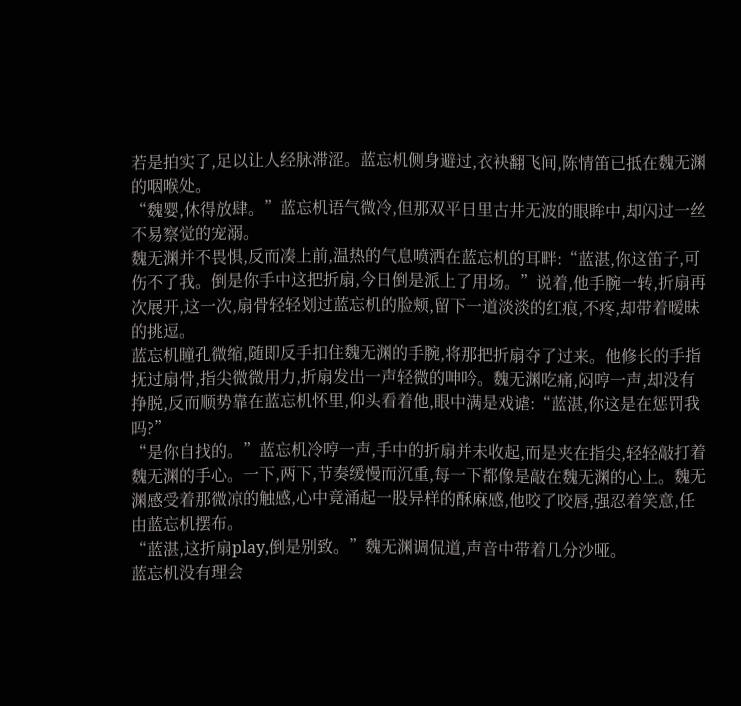若是拍实了,足以让人经脉滞涩。蓝忘机侧身避过,衣袂翻飞间,陈情笛已抵在魏无渊的咽喉处。
“魏婴,休得放肆。”蓝忘机语气微冷,但那双平日里古井无波的眼眸中,却闪过一丝不易察觉的宠溺。
魏无渊并不畏惧,反而凑上前,温热的气息喷洒在蓝忘机的耳畔:“蓝湛,你这笛子,可伤不了我。倒是你手中这把折扇,今日倒是派上了用场。”说着,他手腕一转,折扇再次展开,这一次,扇骨轻轻划过蓝忘机的脸颊,留下一道淡淡的红痕,不疼,却带着暧昧的挑逗。
蓝忘机瞳孔微缩,随即反手扣住魏无渊的手腕,将那把折扇夺了过来。他修长的手指抚过扇骨,指尖微微用力,折扇发出一声轻微的呻吟。魏无渊吃痛,闷哼一声,却没有挣脱,反而顺势靠在蓝忘机怀里,仰头看着他,眼中满是戏谑:“蓝湛,你这是在惩罚我吗?”
“是你自找的。”蓝忘机冷哼一声,手中的折扇并未收起,而是夹在指尖,轻轻敲打着魏无渊的手心。一下,两下,节奏缓慢而沉重,每一下都像是敲在魏无渊的心上。魏无渊感受着那微凉的触感,心中竟涌起一股异样的酥麻感,他咬了咬唇,强忍着笑意,任由蓝忘机摆布。
“蓝湛,这折扇play,倒是别致。”魏无渊调侃道,声音中带着几分沙哑。
蓝忘机没有理会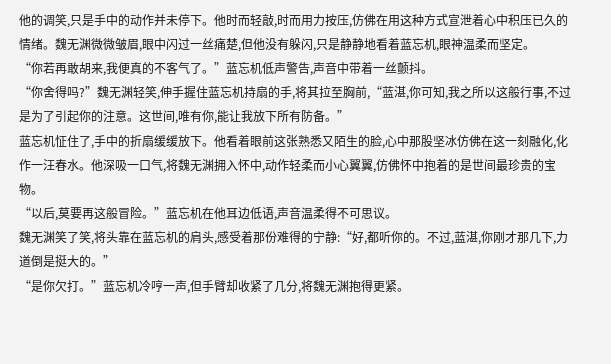他的调笑,只是手中的动作并未停下。他时而轻敲,时而用力按压,仿佛在用这种方式宣泄着心中积压已久的情绪。魏无渊微微皱眉,眼中闪过一丝痛楚,但他没有躲闪,只是静静地看着蓝忘机,眼神温柔而坚定。
“你若再敢胡来,我便真的不客气了。”蓝忘机低声警告,声音中带着一丝颤抖。
“你舍得吗?”魏无渊轻笑,伸手握住蓝忘机持扇的手,将其拉至胸前,“蓝湛,你可知,我之所以这般行事,不过是为了引起你的注意。这世间,唯有你,能让我放下所有防备。”
蓝忘机怔住了,手中的折扇缓缓放下。他看着眼前这张熟悉又陌生的脸,心中那股坚冰仿佛在这一刻融化,化作一汪春水。他深吸一口气,将魏无渊拥入怀中,动作轻柔而小心翼翼,仿佛怀中抱着的是世间最珍贵的宝物。
“以后,莫要再这般冒险。”蓝忘机在他耳边低语,声音温柔得不可思议。
魏无渊笑了笑,将头靠在蓝忘机的肩头,感受着那份难得的宁静:“好,都听你的。不过,蓝湛,你刚才那几下,力道倒是挺大的。”
“是你欠打。”蓝忘机冷哼一声,但手臂却收紧了几分,将魏无渊抱得更紧。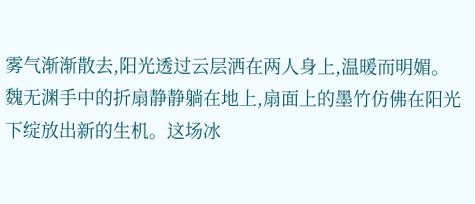雾气渐渐散去,阳光透过云层洒在两人身上,温暖而明媚。魏无渊手中的折扇静静躺在地上,扇面上的墨竹仿佛在阳光下绽放出新的生机。这场冰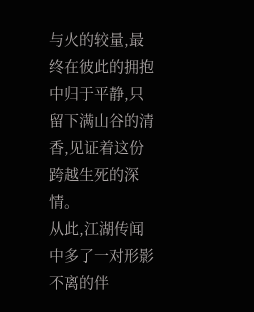与火的较量,最终在彼此的拥抱中归于平静,只留下满山谷的清香,见证着这份跨越生死的深情。
从此,江湖传闻中多了一对形影不离的伴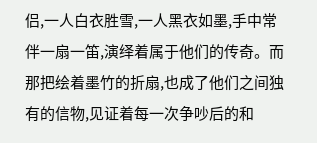侣,一人白衣胜雪,一人黑衣如墨,手中常伴一扇一笛,演绎着属于他们的传奇。而那把绘着墨竹的折扇,也成了他们之间独有的信物,见证着每一次争吵后的和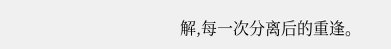解,每一次分离后的重逢。